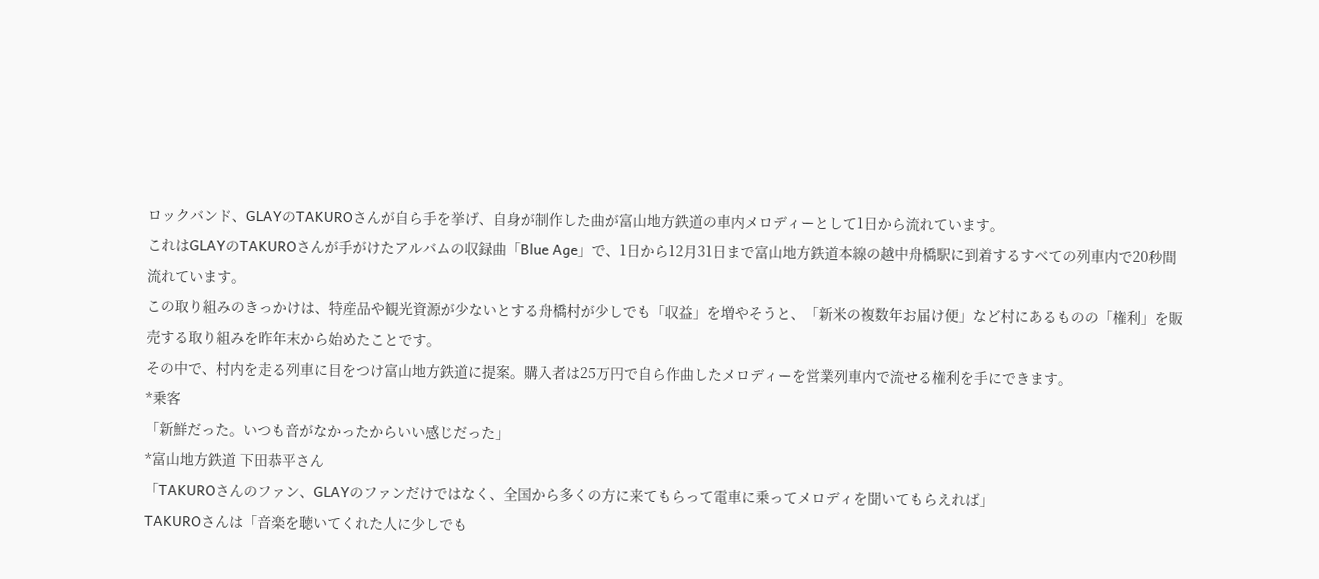ロックバンド、GLAYのTAKUROさんが自ら手を挙げ、自身が制作した曲が富山地方鉄道の車内メロディーとして1日から流れています。
これはGLAYのTAKUROさんが手がけたアルバムの収録曲「Blue Age」で、1日から12月31日まで富山地方鉄道本線の越中舟橋駅に到着するすべての列車内で20秒間流れています。
この取り組みのきっかけは、特産品や観光資源が少ないとする舟橋村が少しでも「収益」を増やそうと、「新米の複数年お届け便」など村にあるものの「権利」を販売する取り組みを昨年末から始めたことです。
その中で、村内を走る列車に目をつけ富山地方鉄道に提案。購入者は25万円で自ら作曲したメロディーを営業列車内で流せる権利を手にできます。
*乗客
「新鮮だった。いつも音がなかったからいい感じだった」
*富山地方鉄道 下田恭平さん
「TAKUROさんのファン、GLAYのファンだけではなく、全国から多くの方に来てもらって電車に乗ってメロディを聞いてもらえれば」
TAKUROさんは「音楽を聴いてくれた人に少しでも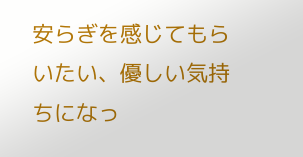安らぎを感じてもらいたい、優しい気持ちになっ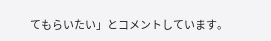てもらいたい」とコメントしています。